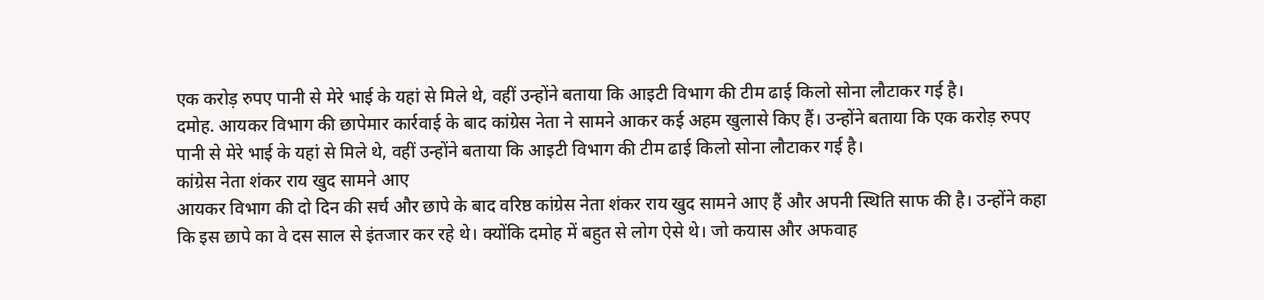एक करोड़ रुपए पानी से मेरे भाई के यहां से मिले थे, वहीं उन्होंने बताया कि आइटी विभाग की टीम ढाई किलो सोना लौटाकर गई है।
दमोह. आयकर विभाग की छापेमार कार्रवाई के बाद कांग्रेस नेता ने सामने आकर कई अहम खुलासे किए हैं। उन्होंने बताया कि एक करोड़ रुपए पानी से मेरे भाई के यहां से मिले थे, वहीं उन्होंने बताया कि आइटी विभाग की टीम ढाई किलो सोना लौटाकर गई है।
कांग्रेस नेता शंकर राय खुद सामने आए
आयकर विभाग की दो दिन की सर्च और छापे के बाद वरिष्ठ कांग्रेस नेता शंकर राय खुद सामने आए हैं और अपनी स्थिति साफ की है। उन्होंने कहा कि इस छापे का वे दस साल से इंतजार कर रहे थे। क्योंकि दमोह में बहुत से लोग ऐसे थे। जो कयास और अफवाह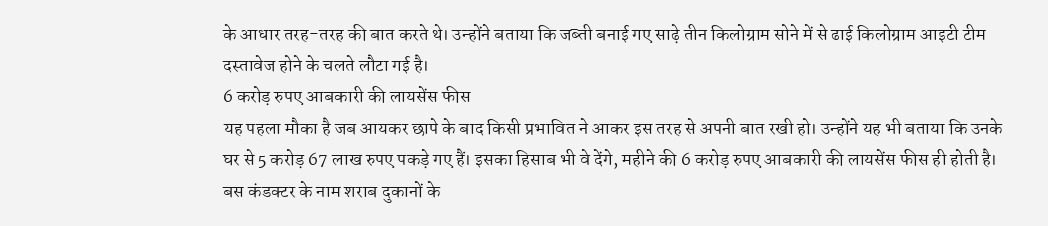के आधार तरह-तरह की बात करते थे। उन्होंने बताया कि जब्ती बनाई गए साढ़े तीन किलोग्राम सोने में से ढाई किलोग्राम आइटी टीम दस्तावेज होने के चलते लौटा गई है।
6 करोड़ रुपए आबकारी की लायसेंस फीस
यह पहला मौका है जब आयकर छापे के बाद किसी प्रभावित ने आकर इस तरह से अपनी बात रखी हो। उन्होंने यह भी बताया कि उनके घर से 5 करोड़ 67 लाख रुपए पकड़े गए हैं। इसका हिसाब भी वे देंगे, महीने की 6 करोड़ रुपए आबकारी की लायसेंस फीस ही होती है। बस कंडक्टर के नाम शराब दुकानों के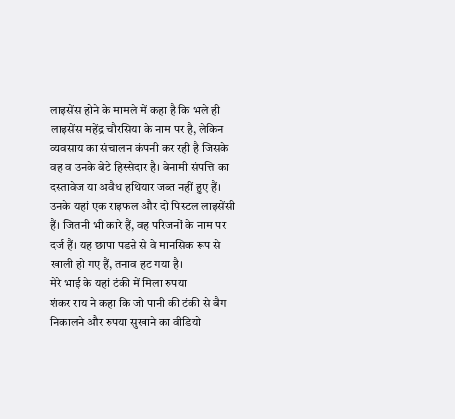लाइसेंस होने के मामले में कहा है कि भले ही लाइसेंस महेंद्र चौरसिया के नाम पर है, लेकिन व्यवसाय का संचालन कंपनी कर रही है जिसके वह व उनके बेटे हिस्सेदार है। बेनामी संपत्ति का दस्तावेज या अवैध हथियार जब्त नहीं हुए हैं। उनके यहां एक राइफल और दो पिस्टल लाइसेंसी हैं। जितनी भी कारे हैं, वह परिजनों के नाम पर दर्ज हैं। यह छापा पडऩे से वे मानसिक रूप से खाली हो गए हैं, तनाव हट गया है।
मेरे भाई के यहां टंकी में मिला रुपया
शंकर राय ने कहा कि जो पानी की टंकी से बैग निकालने और रुपया सुखाने का वीडियो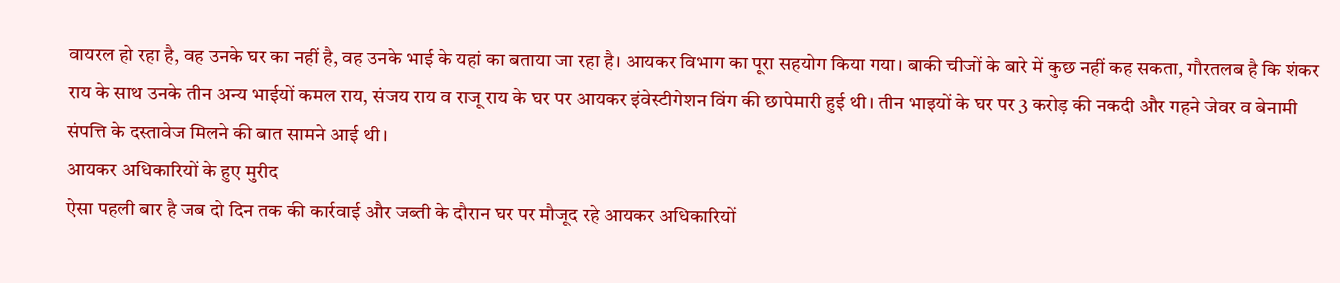वायरल हो रहा है, वह उनके घर का नहीं है, वह उनके भाई के यहां का बताया जा रहा है। आयकर विभाग का पूरा सहयोग किया गया। बाकी चीजों के बारे में कुछ नहीं कह सकता, गौरतलब है कि शंकर राय के साथ उनके तीन अन्य भाईयों कमल राय, संजय राय व राजू राय के घर पर आयकर इंवेस्टीगेशन विंग की छापेमारी हुई थी। तीन भाइयों के घर पर 3 करोड़ की नकदी और गहने जेवर व बेनामी संपत्ति के दस्तावेज मिलने की बात सामने आई थी।
आयकर अधिकारियों के हुए मुरीद
ऐसा पहली बार है जब दो दिन तक की कार्रवाई और जब्ती के दौरान घर पर मौजूद रहे आयकर अधिकारियों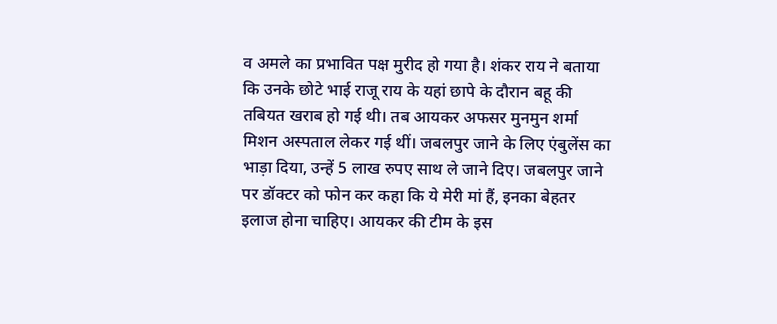व अमले का प्रभावित पक्ष मुरीद हो गया है। शंकर राय ने बताया कि उनके छोटे भाई राजू राय के यहां छापे के दौरान बहू की तबियत खराब हो गई थी। तब आयकर अफसर मुनमुन शर्मा मिशन अस्पताल लेकर गई थीं। जबलपुर जाने के लिए एंबुलेंस का भाड़ा दिया, उन्हें 5 लाख रुपए साथ ले जाने दिए। जबलपुर जाने पर डॉक्टर को फोन कर कहा कि ये मेरी मां हैं, इनका बेहतर इलाज होना चाहिए। आयकर की टीम के इस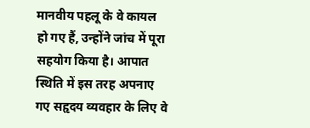मानवीय पहलू के वे कायल हो गए हैं, उन्होंने जांच में पूरा सहयोग किया है। आपात स्थिति में इस तरह अपनाए गए सहृदय व्यवहार के लिए वे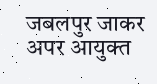जबलपुर जाकर अपर आयुक्त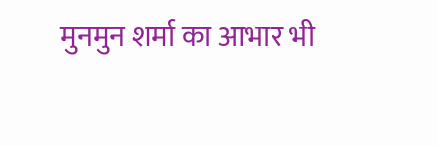मुनमुन शर्मा का आभार भी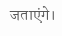जताएंगे।